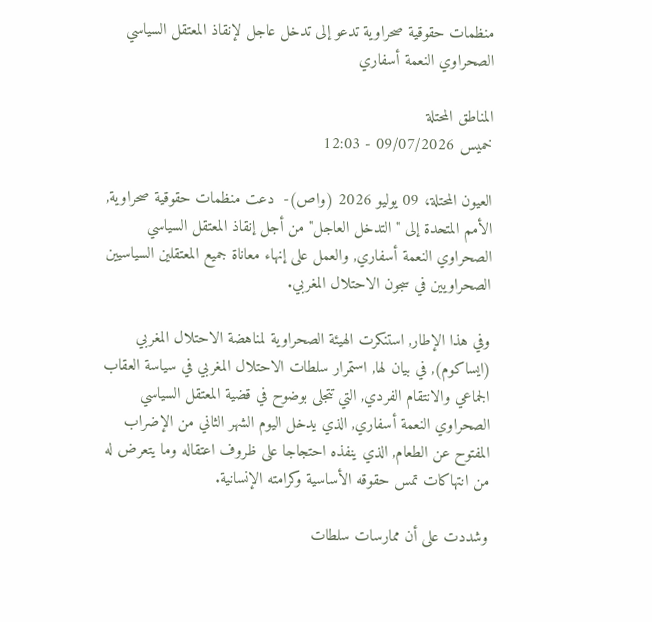منظمات حقوقية صحراوية تدعو إلى تدخل عاجل لإنقاذ المعتقل السياسي الصحراوي النعمة أسفاري

المناطق المحتلة
خميس 09/07/2026 - 12:03

العيون المحتلة، 09 يوليو 2026 (واص)-  دعت منظمات حقوقية صحراوية, الأمم المتحدة إلى "التدخل العاجل" من أجل إنقاذ المعتقل السياسي الصحراوي النعمة أسفاري, والعمل على إنهاء معاناة جميع المعتقلين السياسيين الصحراويين في سجون الاحتلال المغربي.

وفي هذا الإطار, استنكرت الهيئة الصحراوية لمناهضة الاحتلال المغربي (ايساكوم), في بيان لها, استمرار سلطات الاحتلال المغربي في سياسة العقاب الجماعي والانتقام الفردي, التي تتجلى بوضوح في قضية المعتقل السياسي الصحراوي النعمة أسفاري, الذي يدخل اليوم الشهر الثاني من الإضراب المفتوح عن الطعام, الذي ينفذه احتجاجا على ظروف اعتقاله وما يتعرض له من انتهاكات تمس حقوقه الأساسية وكرامته الإنسانية.

وشددت على أن ممارسات سلطات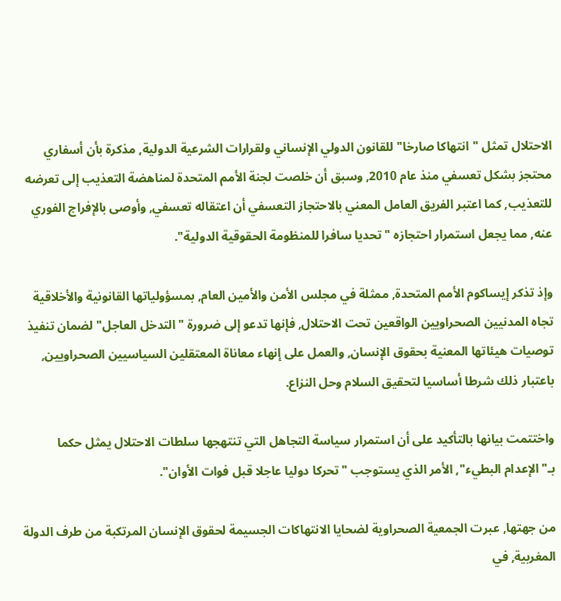الاحتلال تمثل "انتهاكا صارخا" للقانون الدولي الإنساني ولقرارات الشرعية الدولية, مذكرة بأن أسفاري محتجز بشكل تعسفي منذ عام 2010, وسبق أن خلصت لجنة الأمم المتحدة لمناهضة التعذيب إلى تعرضه للتعذيب, كما اعتبر الفريق العامل المعني بالاحتجاز التعسفي أن اعتقاله تعسفي, وأوصى بالإفراج الفوري عنه, مما يجعل استمرار احتجازه "تحديا سافرا للمنظومة الحقوقية الدولية".

وإذ تذكر إيساكوم الأمم المتحدة, ممثلة في مجلس الأمن والأمين العام, بمسؤولياتها القانونية والأخلاقية تجاه المدنيين الصحراويين الواقعين تحت الاحتلال, فإنها تدعو إلى ضرورة "التدخل العاجل" لضمان تنفيذ توصيات هيئاتها المعنية بحقوق الإنسان, والعمل على إنهاء معاناة المعتقلين السياسيين الصحراويين, باعتبار ذلك شرطا أساسيا لتحقيق السلام وحل النزاع.

واختتمت بيانها بالتأكيد على أن استمرار سياسة التجاهل التي تنتهجها سلطات الاحتلال يمثل حكما بـ"الإعدام البطيء", الأمر الذي يستوجب "تحركا دوليا عاجلا قبل فوات الأوان".

من جهتها, عبرت الجمعية الصحراوية لضحايا الانتهاكات الجسيمة لحقوق الإنسان المرتكبة من طرف الدولة المغربية, في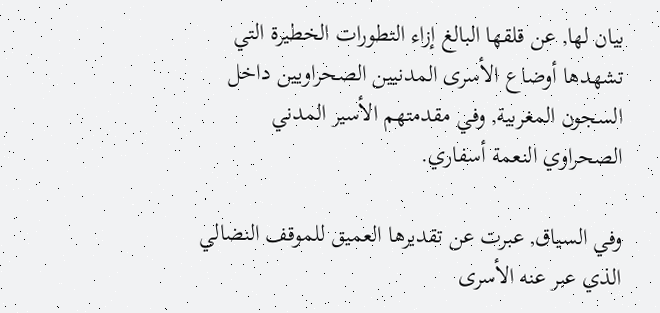بيان لها, عن قلقها البالغ إزاء التطورات الخطيرة التي تشهدها أوضاع الأسرى المدنيين الصحراويين داخل السجون المغربية, وفي مقدمتهم الأسير المدني الصحراوي النعمة أسفاري.

وفي السياق, عبرت عن تقديرها العميق للموقف النضالي الذي عبر عنه الأسرى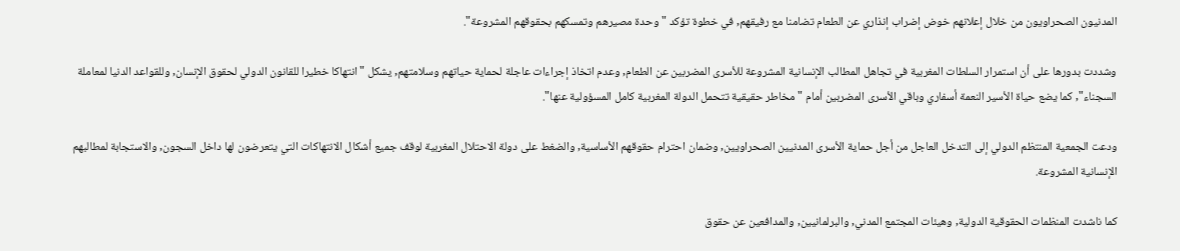المدنيون الصحراويون من خلال إعلانهم خوض إضراب إنذاري عن الطعام تضامنا مع رفيقهم, في خطوة تؤكد "وحدة مصيرهم وتمسكهم بحقوقهم المشروعة".

وشددت بدورها على أن استمرار السلطات المغربية في تجاهل المطالب الإنسانية المشروعة للأسرى المضربين عن الطعام, وعدم اتخاذ إجراءات عاجلة لحماية حياتهم وسلامتهم, يشكل "انتهاكا خطيرا للقانون الدولي لحقوق الإنسان, وللقواعد الدنيا لمعاملة السجناء", كما يضع حياة الأسير النعمة أسفاري وباقي الأسرى المضربين أمام "مخاطر حقيقية تتحمل الدولة المغربية كامل المسؤولية عنها".

ودعت الجمعية المنتظم الدولي إلى التدخل العاجل من أجل حماية الأسرى المدنيين الصحراويين, وضمان احترام حقوقهم الأساسية, والضغط على دولة الاحتلال المغربية لوقف جميع أشكال الانتهاكات التي يتعرضون لها داخل السجون, والاستجابة لمطالبهم الإنسانية المشروعة.

كما ناشدت المنظمات الحقوقية الدولية, وهيئات المجتمع المدني, والبرلمانيين, والمدافعين عن حقوق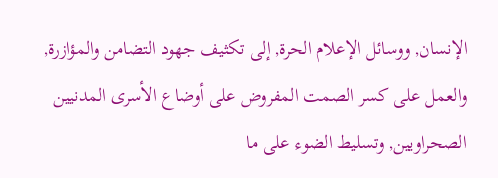الإنسان, ووسائل الإعلام الحرة, إلى تكثيف جهود التضامن والمؤازرة, والعمل على كسر الصمت المفروض على أوضاع الأسرى المدنيين الصحراويين, وتسليط الضوء على ما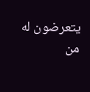يتعرضون له من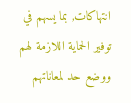انتهاكات, بما يسهم في توفير الحماية اللازمة لهم ووضع حد لمعاناتهم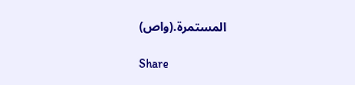المستمرة.(واص)

Share